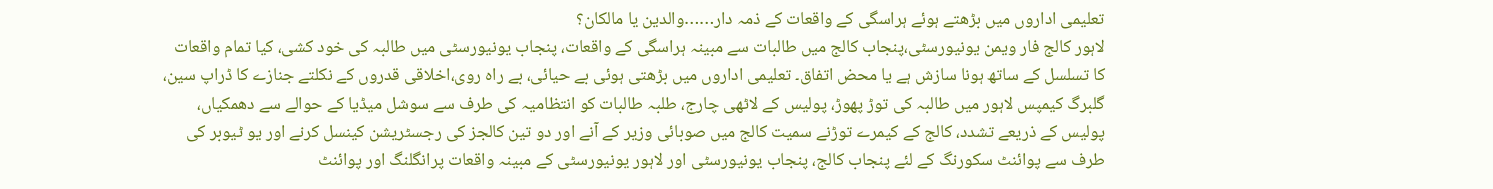تعلیمی اداروں میں بڑھتے ہوئے ہراسگی کے واقعات کے ذمہ دار……والدین یا مالکان؟
لاہور کالج فار ویمن یونیورسٹی،پنجاب کالج میں طالبات سے مبینہ ہراسگی کے واقعات، پنجاب یونیورسٹی میں طالبہ کی خود کشی، کیا تمام واقعات کا تسلسل کے ساتھ ہونا سازش ہے یا محض اتفاق۔ تعلیمی اداروں میں بڑھتی ہوئی بے حیائی، بے راہ روی،اخلاقی قدروں کے نکلتے جنازے کا ڈراپ سین، گلبرگ کیمپس لاہور میں طالبہ کی توڑ پھوڑ، پولیس کے لاٹھی چارج، طلبہ طالبات کو انتظامیہ کی طرف سے سوشل میڈیا کے حوالے سے دھمکیاں، پولیس کے ذریعے تشدد، کالج کے کیمرے توڑنے سمیت کالج میں صوبائی وزیر کے آنے اور دو تین کالجز کی رجسٹریشن کینسل کرنے اور یو ٹیوبر کی طرف سے پوائنٹ سکورنگ کے لئے پنجاب کالج، پنجاب یونیورسٹی اور لاہور یونیورسٹی کے مبینہ واقعات پرانگلنگ اور پوائنٹ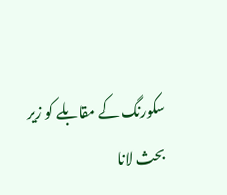سکورنگ کے مقابلے کو زیر بحث لانا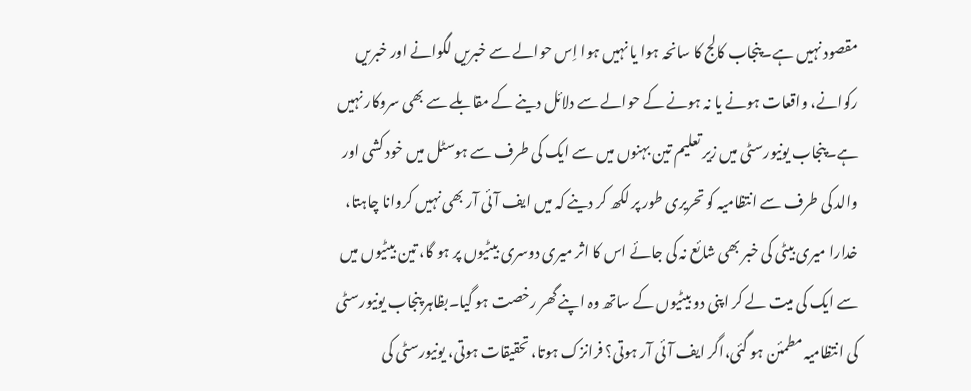مقصود نہیں ہے۔پنجاب کالج کا سانحہ ہوا یا نہیں ہوا اِس حوالے سے خبریں لگوانے اور خبریں رکوانے، واقعات ہونے یا نہ ہونے کے حوالے سے دلائل دینے کے مقابلے سے بھی سروکار نہیں ہے۔پنجاب یونیورسٹی میں زیر تعلیم تین بہنوں میں سے ایک کی طرف سے ہوسٹل میں خود کشی اور والد کی طرف سے انتظامیہ کو تحریری طور پر لکھ کر دینے کہ میں ایف آئی آر بھی نہیں کروانا چاہتا، خدارا میری بیٹی کی خبر بھی شائع نہ کی جائے اس کا اثر میری دوسری بیٹیوں پر ہو گا، تین بیٹیوں میں سے ایک کی میت لے کر اپنی دو بیٹیوں کے ساتھ وہ اپنے گھر رخصت ہو گیا۔بظاہر پنجاب یونیورسٹی کی انتظامیہ مطمئن ہو گئی،اگر ایف آئی آر ہوتی؟ فرانزک ہوتا، تحقیقات ہوتی، یونیورسٹی کی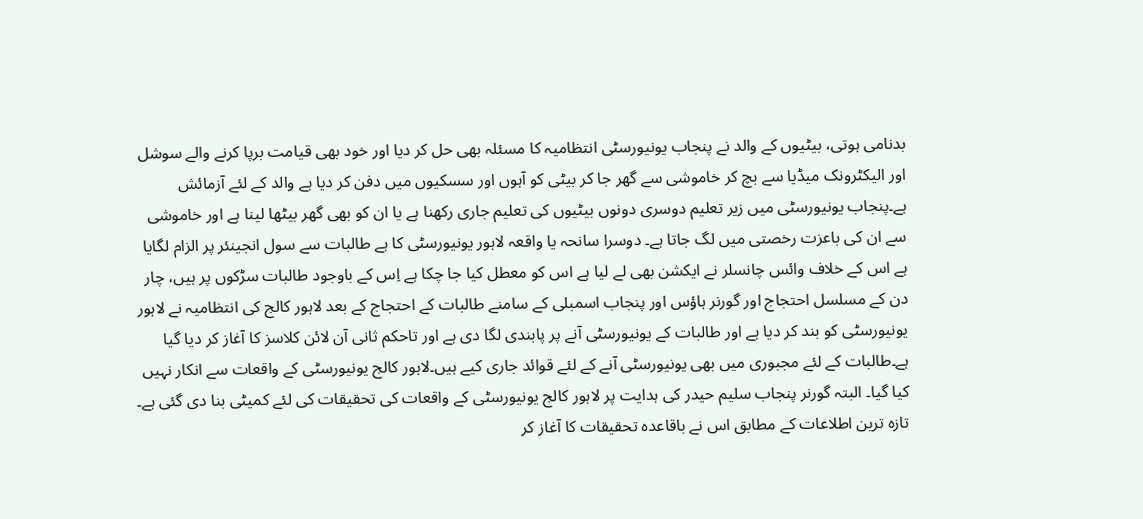بدنامی ہوتی، بیٹیوں کے والد نے پنجاب یونیورسٹی انتظامیہ کا مسئلہ بھی حل کر دیا اور خود بھی قیامت برپا کرنے والے سوشل اور الیکٹرونک میڈیا سے بچ کر خاموشی سے گھر جا کر بیٹی کو آہوں اور سسکیوں میں دفن کر دیا ہے والد کے لئے آزمائش ہے۔پنجاب یونیورسٹی میں زیر تعلیم دوسری دونوں بیٹیوں کی تعلیم جاری رکھنا ہے یا ان کو بھی گھر بیٹھا لینا ہے اور خاموشی سے ان کی باعزت رخصتی میں لگ جاتا ہے۔ دوسرا سانحہ یا واقعہ لاہور یونیورسٹی کا ہے طالبات سے سول انجینئر پر الزام لگایا ہے اس کے خلاف وائس چانسلر نے ایکشن بھی لے لیا ہے اس کو معطل کیا جا چکا ہے اِس کے باوجود طالبات سڑکوں پر ہیں، چار دن کے مسلسل احتجاج اور گورنر ہاؤس اور پنجاب اسمبلی کے سامنے طالبات کے احتجاج کے بعد لاہور کالج کی انتظامیہ نے لاہور یونیورسٹی کو بند کر دیا ہے اور طالبات کے یونیورسٹی آنے پر پابندی لگا دی ہے اور تاحکم ثانی آن لائن کلاسز کا آغاز کر دیا گیا ہے۔طالبات کے لئے مجبوری میں بھی یونیورسٹی آنے کے لئے قوائد جاری کیے ہیں۔لاہور کالج یونیورسٹی کے واقعات سے انکار نہیں کیا گیا۔ البتہ گورنر پنجاب سلیم حیدر کی ہدایت پر لاہور کالج یونیورسٹی کے واقعات کی تحقیقات کی لئے کمیٹی بنا دی گئی ہے۔ تازہ ترین اطلاعات کے مطابق اس نے باقاعدہ تحقیقات کا آغاز کر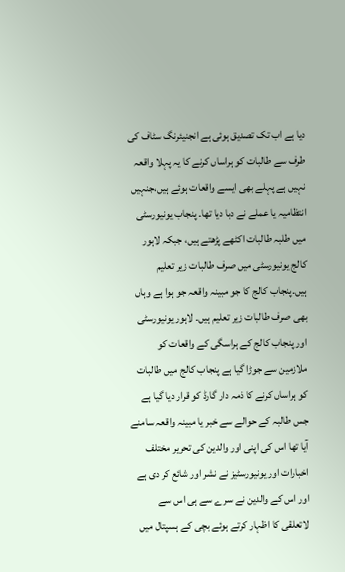دیا ہے اب تک تصدیق ہوئی ہے انجنیئرنگ سٹاف کی طرف سے طالبات کو ہراساں کرنے کا یہ پہلا واقعہ نہیں ہے پہلے بھی ایسے واقعات ہوئے ہیں،جنہیں انتظامیہ یا عملے نے دبا دیا تھا۔ پنجاب یونیورسٹی میں طلبہ طالبات اکٹھے پڑھتے ہیں، جبکہ لاہور کالج یونیورسٹی میں صرف طالبات زیر تعلیم ہیں۔پنجاب کالج کا جو مبینہ واقعہ جو ہوا ہے وہاں بھی صرف طالبات زیر تعلیم ہیں۔ لاہور یونیورسٹی اور پنجاب کالج کے ہراسگی کے واقعات کو ملازمین سے جوڑا گیا ہے پنجاب کالج میں طالبات کو ہراساں کرنے کا ذمہ دار گارڈ کو قرار دیا گیا ہے جس طالبہ کے حوالے سے خبر یا مبینہ واقعہ سامنے آیا تھا اس کی اپنی اور والدین کی تحریر مختلف اخبارات اور یونیورسٹیز نے نشر اور شائع کر دی ہے اور اس کے والدین نے سرے سے ہی اس سے لاتعلقی کا اظہار کرتے ہوئے بچی کے ہسپتال میں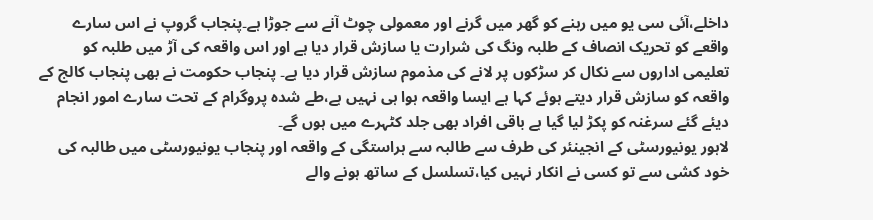داخلے،آئی سی یو میں رہنے کو گھر میں گرنے اور معمولی چوٹ آنے سے جوڑا ہے۔پنجاب گروپ نے اس سارے واقعے کو تحریک انصاف کے طلبہ ونگ کی شرارت یا سازش قرار دیا ہے اور اس واقعہ کی آڑ میں طلبہ کو تعلیمی اداروں سے نکال کر سڑکوں پر لانے کی مذموم سازش قرار دیا ہے۔ پنجاب حکومت نے بھی پنجاب کالج کے واقعہ کو سازش قرار دیتے ہوئے کہا ہے ایسا واقعہ ہوا ہی نہیں ہے،طے شدہ پروگرام کے تحت سارے امور انجام دیئے گئے سرغنہ کو پکڑ لیا گیا ہے باقی افراد بھی جلد کٹہرے میں ہوں گے۔
لاہور یونیورسٹی کے انجینئر کی طرف سے طالبہ سے ہراستگی کے واقعہ اور پنجاب یونیورسٹی میں طالبہ کی خود کشی سے تو کسی نے انکار نہیں کیا،تسلسل کے ساتھ ہونے والے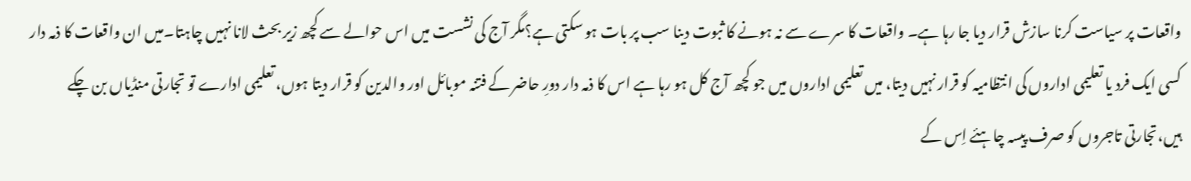واقعات پر سیاست کرنا سازش قرار دیا جا رہا ہے۔ واقعات کا سرے سے نہ ہونے کا ثبوت دینا سب پر بات ہو سکتی ہے؟مگر آج کی نشست میں اس حوالے سے کچھ زیر بحث لانا نہیں چاہتا۔میں ان واقعات کا ذمہ دار کسی ایک فرد یا تعلیمی اداروں کی انتظامیہ کو قرار نہیں دیتا، میں تعلیمی اداروں میں جو کچھ آج کل ہو رہا ہے اس کا ذمہ دار دورِ حاضر کے فتنہ موبائل اور والدین کو قرار دیتا ہوں، تعلیمی ادارے تو تجارتی منڈیاں بن چکے ہیں،تجارتی تاجروں کو صرف پیسہ چاہئے اِس کے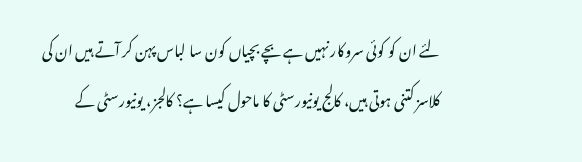لئے ان کو کوئی سروکار نہیں ہے بچے بچیاں کون سا لباس پہن کر آتے ہیں ان کی کلاسز کتنی ہوتی ہیں، کالج یونیورسٹی کا ماحول کیسا ہے؟ کالجز، یونیورسٹی کے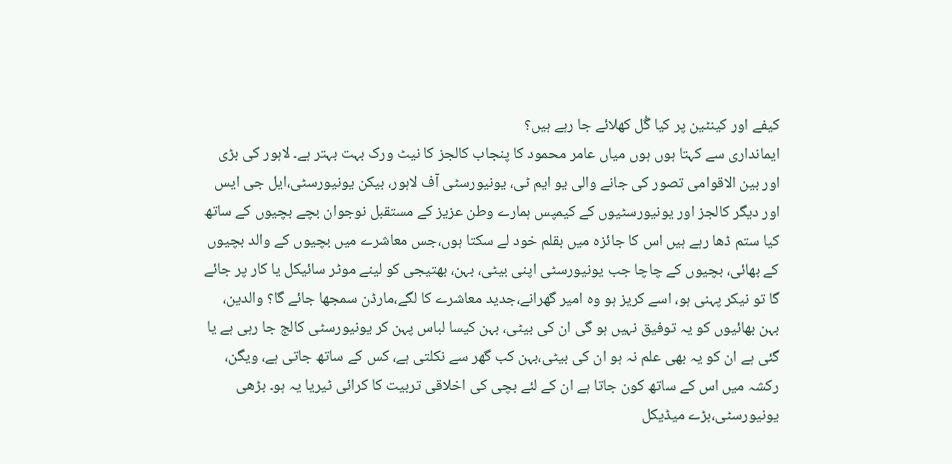کیفے اور کینٹین پر کیا گُل کھلائے جا رہے ہیں؟
ایمانداری سے کہتا ہوں ہوں میاں عامر محمود کا پنجاب کالجز کا نیٹ ورک بہت بہتر ہے۔ لاہور کی بڑی اور بین الاقوامی تصور کی جانے والی یو ایم ٹی، یونیورسٹی آف لاہور، بیکن یونیورسٹی،ایل جی ایس اور دیگر کالجز اور یونیورسٹیوں کے کیمپس ہمارے وطن عزیز کے مستقبل نوجوان بچے بچیوں کے ساتھ کیا ستم ڈھا رہے ہیں اس کا جائزہ میں بقلم خود لے سکتا ہوں،جس معاشرے میں بچیوں کے والد بچیوں کے بھائی، بچیوں کے چاچا جب یونیورسٹی اپنی بیٹی، بہن، بھتیجی کو لینے موٹر سائیکل یا کار پر جائے گا تو نیکر پہنی ہو، اسے کریز ہو وہ امیر گھرانے،جدید معاشرے کا لگے،مارڈن سمجھا جائے گا؟ والدین، بہن بھائیوں کو یہ توفیق نہیں ہو گی ان کی بیٹی، بہن کیسا لباس پہن کر یونیورسٹی کالج جا رہی ہے یا گئی ہے ان کو یہ بھی علم نہ ہو ان کی بیٹی،بہن کب گھر سے نکلتی ہے، کس کے ساتھ جاتی ہے، ویگن، رکشہ میں اس کے ساتھ کون جاتا ہے ان کے لئے بچی کی اخلاقی تربیت کا کرائی ٹیریا یہ ہو۔ بڑھی یونیورسٹی،بڑے میڈیکل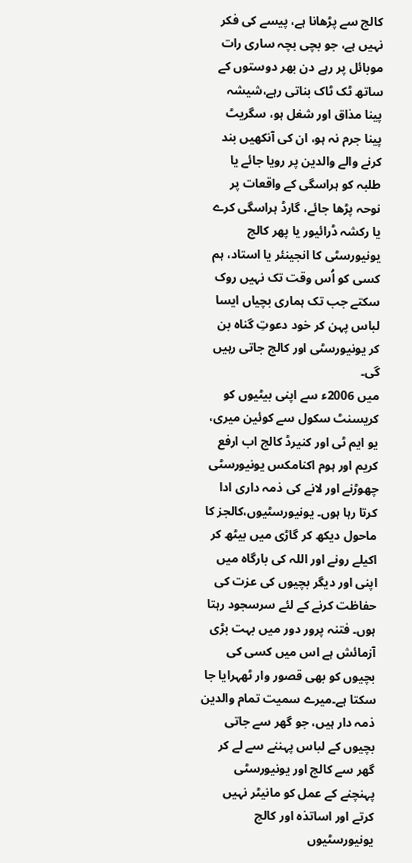کالج سے پڑھانا ہے، پیسے کی فکر نہیں ہے، جو بچی بچہ ساری رات موبائل پر رہے دن بھر دوستوں کے ساتھ ٹک ٹاک بناتی رہے،شیشہ پینا مذاق اور شغل ہو، سگریٹ پینا جرم نہ ہو، ان کی آنکھیں بند کرنے والے والدین پر رویا جائے یا طلبہ کو ہراسگی کے واقعات پر نوحہ پڑھا جائے، گارڈ ہراسگی کرے یا رکشہ ڈرائیور یا پھر کالج یونیورسٹی کا انجینئر یا استاد، ہم کسی کو اُس وقت تک نہیں روک سکتے جب تک ہماری بچیاں ایسا لباس پہن کر خود دعوتِ گناہ بن کر یونیورسٹی اور کالج جاتی رہیں گی۔
میں 2006ء سے اپنی بیٹیوں کو کریسنٹ سکول سے کوئین میری، یو ایم ٹی اور کنیرڈ کالج اب ارفع کریم اور ہوم اکنامکس یونیورسٹی چھوڑنے اور لانے کی ذمہ داری ادا کرتا رہا ہوں۔ یونیورسٹیوں،کالجز کا ماحول دیکھ کر گاڑی میں بیٹھ کر اکیلے رونے اور اللہ کی بارگاہ میں اپنی اور دیگر بچیوں کی عزت کی حفاظت کرنے کے لئے سرسجود رہتا ہوں۔ فتنہ پرور دور میں بہت بڑی آزمائش ہے اس میں کسی کی بچیوں کو بھی قصور وار ٹھہرایا جا سکتا ہے۔میرے سمیت تمام والدین ذمہ دار ہیں، جو گھر سے جاتی بچیوں کے لباس پہننے سے لے کر گھر سے کالج اور یونیورسٹی پہنچنے کے عمل کو مانیٹر نہیں کرتے اور اساتذہ اور کالج یونیورسٹیوں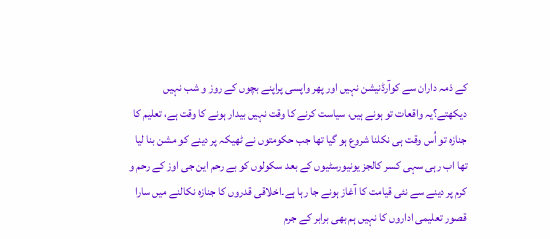کے ذمہ داران سے کوآرڈنیشن نہیں اور پھر واپسی پراپنے بچوں کے روز و شب نہیں دیکھتے؟یہ واقعات تو ہونے ہیں، سیاست کرنے کا وقت نہیں بیدار ہونے کا وقت ہے، تعلیم کا جنازہ تو اُس وقت ہی نکلنا شروع ہو گیا تھا جب حکومتوں نے ٹھیکہ پر دینے کو مشن بنا لیا تھا اب رہی سہی کسر کالجز یونیورسٹیوں کے بعد سکولوں کو بے رحم این جی اوز کے رحم و کرم پر دینے سے نئی قیامت کا آغاز ہونے جا رہا ہے۔اخلاقی قدروں کا جنازہ نکالنے میں سارا قصور تعلیمی اداروں کا نہیں ہم بھی برابر کے جرم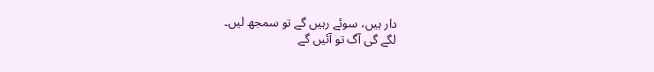دار ہیں، سوئے رہیں گے تو سمجھ لیں۔
لگے گی آگ تو آئیں گے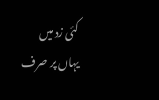کئی زد میں
یہاں پر صرف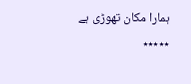ہمارا مکان تھوڑی ہے
٭٭٭٭٭